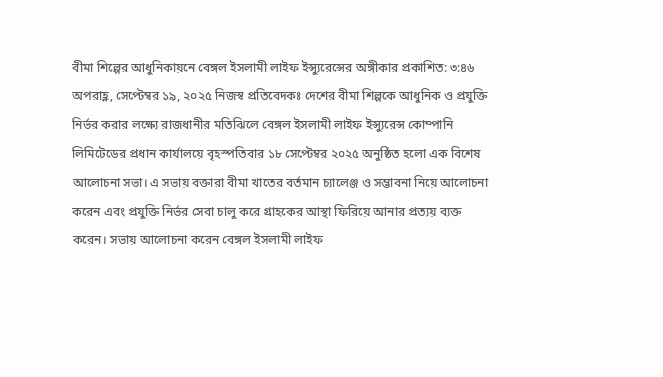বীমা শিল্পের আধুনিকায়নে বেঙ্গল ইসলামী লাইফ ইন্স্যুরেন্সের অঙ্গীকার প্রকাশিত: ৩:৪৬ অপরাহ্ণ, সেপ্টেম্বর ১৯, ২০২৫ নিজস্ব প্রতিবেদকঃ দেশের বীমা শিল্পকে আধুনিক ও প্রযুক্তি নির্ভর করার লক্ষ্যে রাজধানীর মতিঝিলে বেঙ্গল ইসলামী লাইফ ইন্স্যুরেন্স কোম্পানি লিমিটেডের প্রধান কার্যালয়ে বৃহস্পতিবার ১৮ সেপ্টেম্বর ২০২৫ অনুষ্ঠিত হলো এক বিশেষ আলোচনা সভা। এ সভায় বক্তারা বীমা খাতের বর্তমান চ্যালেঞ্জ ও সম্ভাবনা নিয়ে আলোচনা করেন এবং প্রযুক্তি নির্ভর সেবা চালু করে গ্রাহকের আস্থা ফিরিয়ে আনার প্রত্যয় ব্যক্ত করেন। সভায় আলোচনা করেন বেঙ্গল ইসলামী লাইফ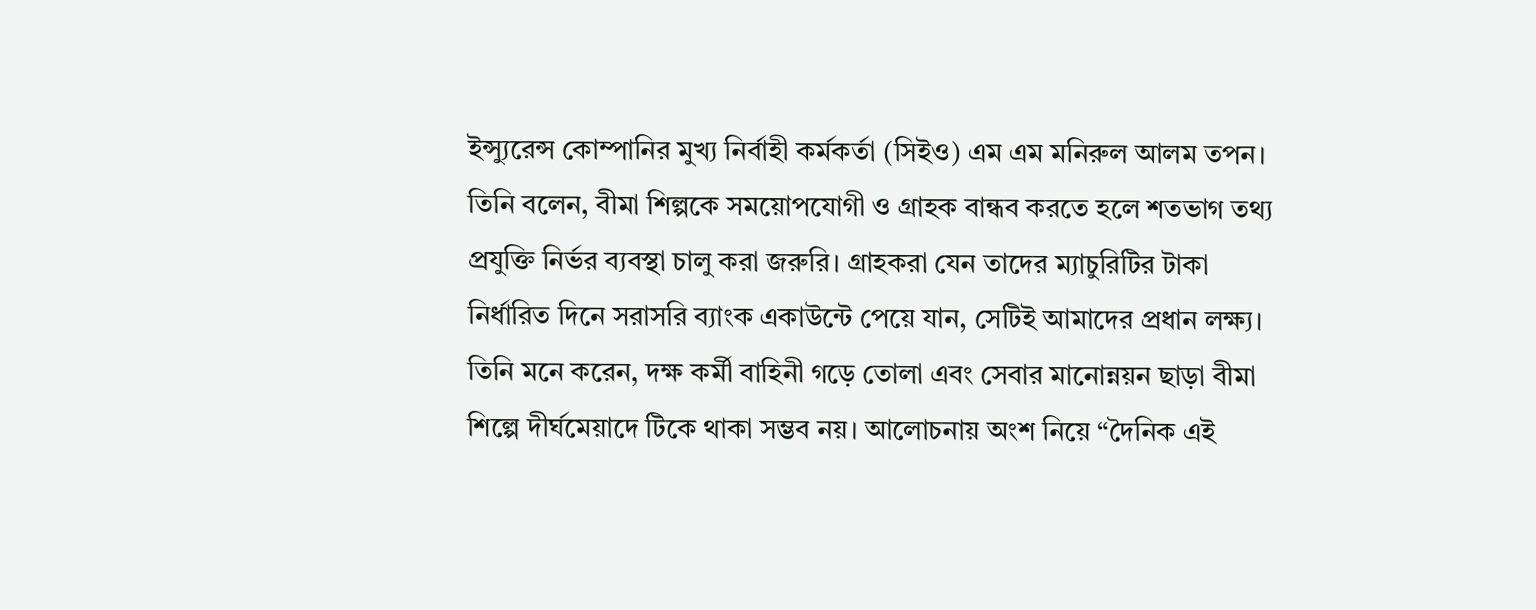ইন্স্যুরেন্স কোম্পানির মুখ্য নির্বাহী কর্মকর্তা (সিইও) এম এম মনিরুল আলম তপন। তিনি বলেন, বীমা শিল্পকে সময়োপযোগী ও গ্রাহক বান্ধব করতে হলে শতভাগ তথ্য প্রযুক্তি নির্ভর ব্যবস্থা চালু করা জরুরি। গ্রাহকরা যেন তাদের ম্যাচুরিটির টাকা নির্ধারিত দিনে সরাসরি ব্যাংক একাউন্টে পেয়ে যান, সেটিই আমাদের প্রধান লক্ষ্য। তিনি মনে করেন, দক্ষ কর্মী বাহিনী গড়ে তোলা এবং সেবার মানোন্নয়ন ছাড়া বীমা শিল্পে দীর্ঘমেয়াদে টিকে থাকা সম্ভব নয়। আলোচনায় অংশ নিয়ে “দৈনিক এই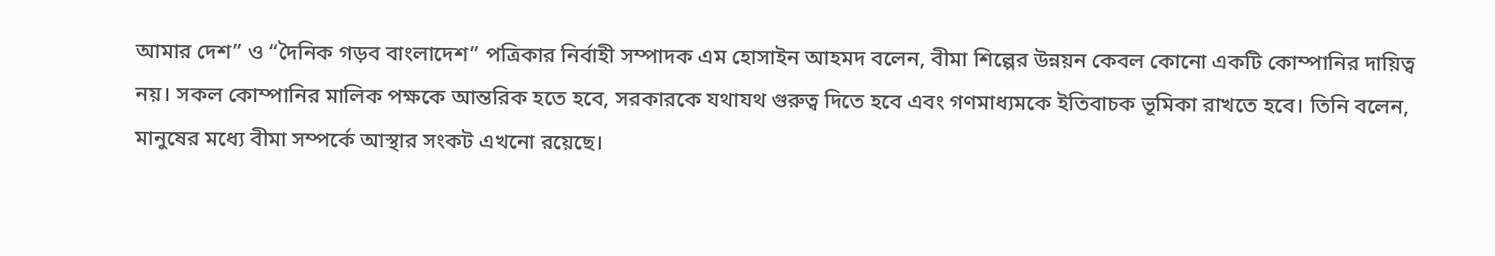আমার দেশ” ও “দৈনিক গড়ব বাংলাদেশ” পত্রিকার নির্বাহী সম্পাদক এম হোসাইন আহমদ বলেন, বীমা শিল্পের উন্নয়ন কেবল কোনো একটি কোম্পানির দায়িত্ব নয়। সকল কোম্পানির মালিক পক্ষকে আন্তরিক হতে হবে, সরকারকে যথাযথ গুরুত্ব দিতে হবে এবং গণমাধ্যমকে ইতিবাচক ভূমিকা রাখতে হবে। তিনি বলেন, মানুষের মধ্যে বীমা সম্পর্কে আস্থার সংকট এখনো রয়েছে।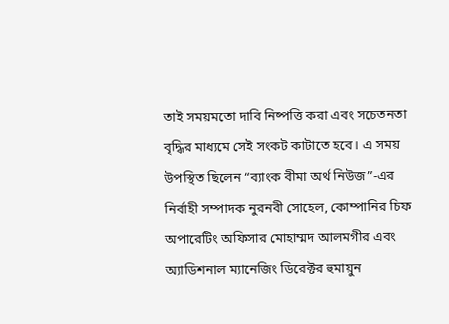তাই সময়মতো দাবি নিষ্পত্তি করা এবং সচেতনতা বৃদ্ধির মাধ্যমে সেই সংকট কাটাতে হবে। এ সময় উপস্থিত ছিলেন “ব্যাংক বীমা অর্থ নিউজ”-এর নির্বাহী সম্পাদক নুরনবী সোহেল, কোম্পানির চিফ অপারেটিং অফিসার মোহাম্মদ আলমগীর এবং অ্যাডিশনাল ম্যানেজিং ডিরেক্টর হুমায়ুন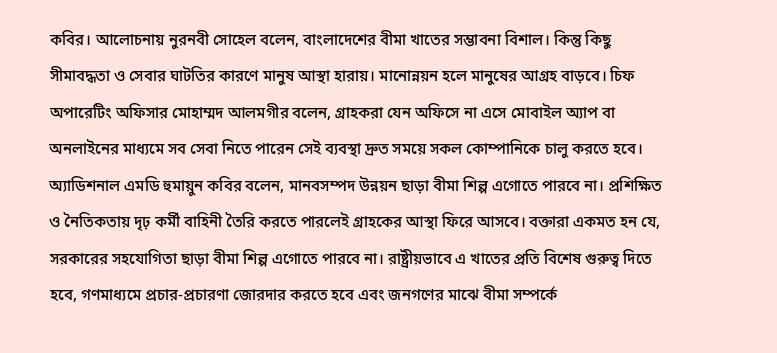কবির। আলোচনায় নুরনবী সোহেল বলেন, বাংলাদেশের বীমা খাতের সম্ভাবনা বিশাল। কিন্তু কিছু সীমাবদ্ধতা ও সেবার ঘাটতির কারণে মানুষ আস্থা হারায়। মানোন্নয়ন হলে মানুষের আগ্রহ বাড়বে। চিফ অপারেটিং অফিসার মোহাম্মদ আলমগীর বলেন, গ্রাহকরা যেন অফিসে না এসে মোবাইল অ্যাপ বা অনলাইনের মাধ্যমে সব সেবা নিতে পারেন সেই ব্যবস্থা দ্রুত সময়ে সকল কোম্পানিকে চালু করতে হবে। অ্যাডিশনাল এমডি হুমায়ুন কবির বলেন, মানবসম্পদ উন্নয়ন ছাড়া বীমা শিল্প এগোতে পারবে না। প্রশিক্ষিত ও নৈতিকতায় দৃঢ় কর্মী বাহিনী তৈরি করতে পারলেই গ্রাহকের আস্থা ফিরে আসবে। বক্তারা একমত হন যে, সরকারের সহযোগিতা ছাড়া বীমা শিল্প এগোতে পারবে না। রাষ্ট্রীয়ভাবে এ খাতের প্রতি বিশেষ গুরুত্ব দিতে হবে, গণমাধ্যমে প্রচার-প্রচারণা জোরদার করতে হবে এবং জনগণের মাঝে বীমা সম্পর্কে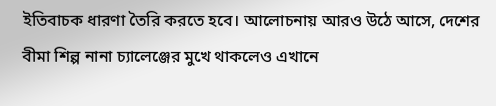ইতিবাচক ধারণা তৈরি করতে হবে। আলোচনায় আরও উঠে আসে, দেশের বীমা শিল্প নানা চ্যালেঞ্জের মুখে থাকলেও এখানে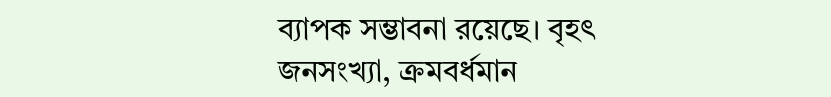ব্যাপক সম্ভাবনা রয়েছে। বৃহৎ জনসংখ্যা, ক্রমবর্ধমান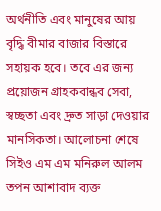অর্থনীতি এবং মানুষের আয় বৃদ্ধি বীমার বাজার বিস্তারে সহায়ক হবে। তবে এর জন্য প্রয়োজন গ্রাহকবান্ধব সেবা, স্বচ্ছতা এবং দ্রুত সাড়া দেওয়ার মানসিকতা। আলোচনা শেষে সিইও এম এম মনিরুল আলম তপন আশাবাদ ব্যক্ত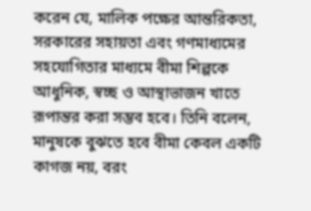করেন যে, মালিক পক্ষের আন্তরিকতা, সরকারের সহায়তা এবং গণমাধ্যমের সহযোগিতার মাধ্যমে বীমা শিল্পকে আধুনিক, স্বচ্ছ ও আস্থাভাজন খাতে রূপান্তর করা সম্ভব হবে। তিনি বলেন, মানুষকে বুঝতে হবে বীমা কেবল একটি কাগজ নয়, বরং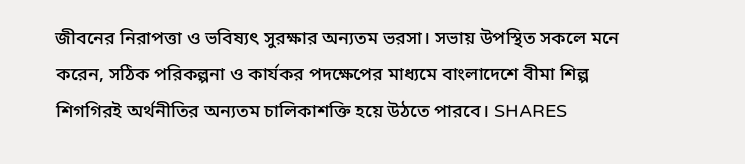জীবনের নিরাপত্তা ও ভবিষ্যৎ সুরক্ষার অন্যতম ভরসা। সভায় উপস্থিত সকলে মনে করেন, সঠিক পরিকল্পনা ও কার্যকর পদক্ষেপের মাধ্যমে বাংলাদেশে বীমা শিল্প শিগগিরই অর্থনীতির অন্যতম চালিকাশক্তি হয়ে উঠতে পারবে। SHARES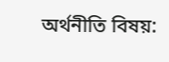অর্থনীতি বিষয়: